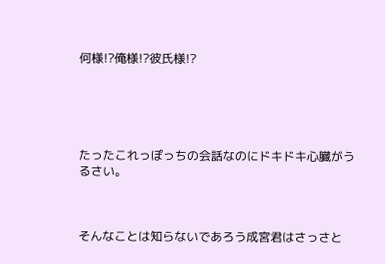何様!?俺様!?彼氏様!?





たったこれっぽっちの会話なのにドキドキ心臓がうるさい。



そんなことは知らないであろう成宮君はさっさと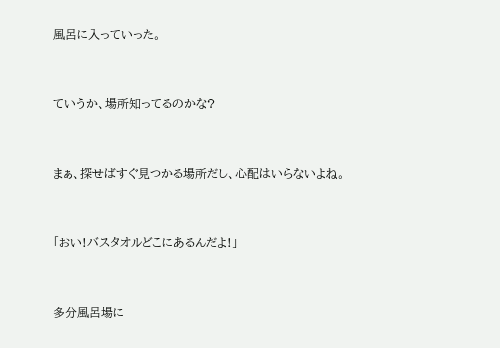風呂に入っていった。



ていうか、場所知ってるのかな?



まぁ、探せばすぐ見つかる場所だし、心配はいらないよね。



「おい!バスタオルどこにあるんだよ!」



多分風呂場に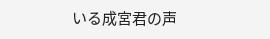いる成宮君の声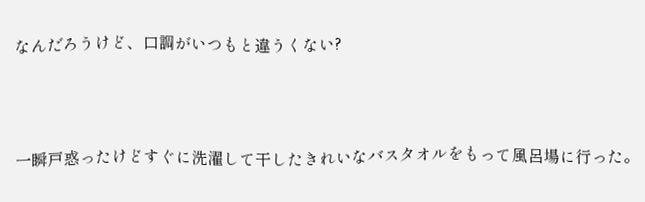なんだろうけど、口調がいつもと違うくない?



一瞬戸惑ったけどすぐに洗濯して干したきれいなバスタオルをもって風呂場に行った。